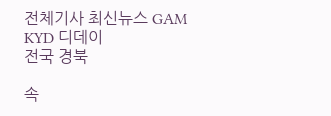전체기사 최신뉴스 GAM
KYD 디데이
전국 경북

속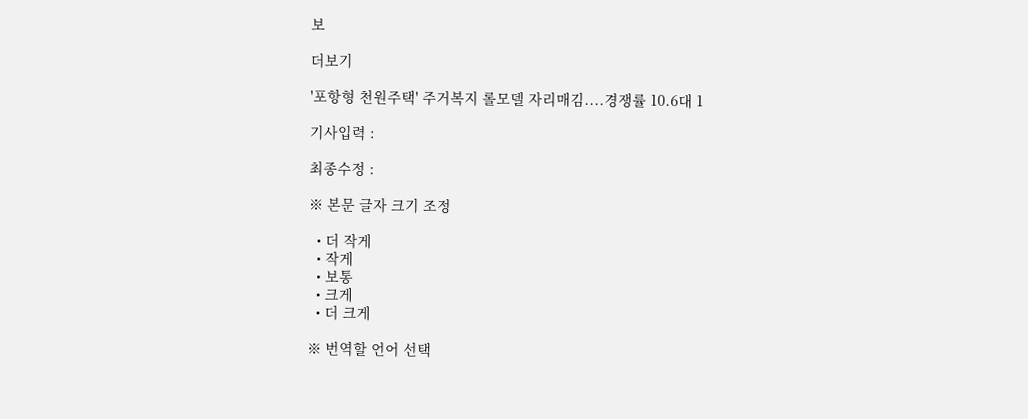보

더보기

'포항형 천원주택' 주거복지 롤모델 자리매김....경쟁률 10.6대 1

기사입력 :

최종수정 :

※ 본문 글자 크기 조정

  • 더 작게
  • 작게
  • 보통
  • 크게
  • 더 크게

※ 번역할 언어 선택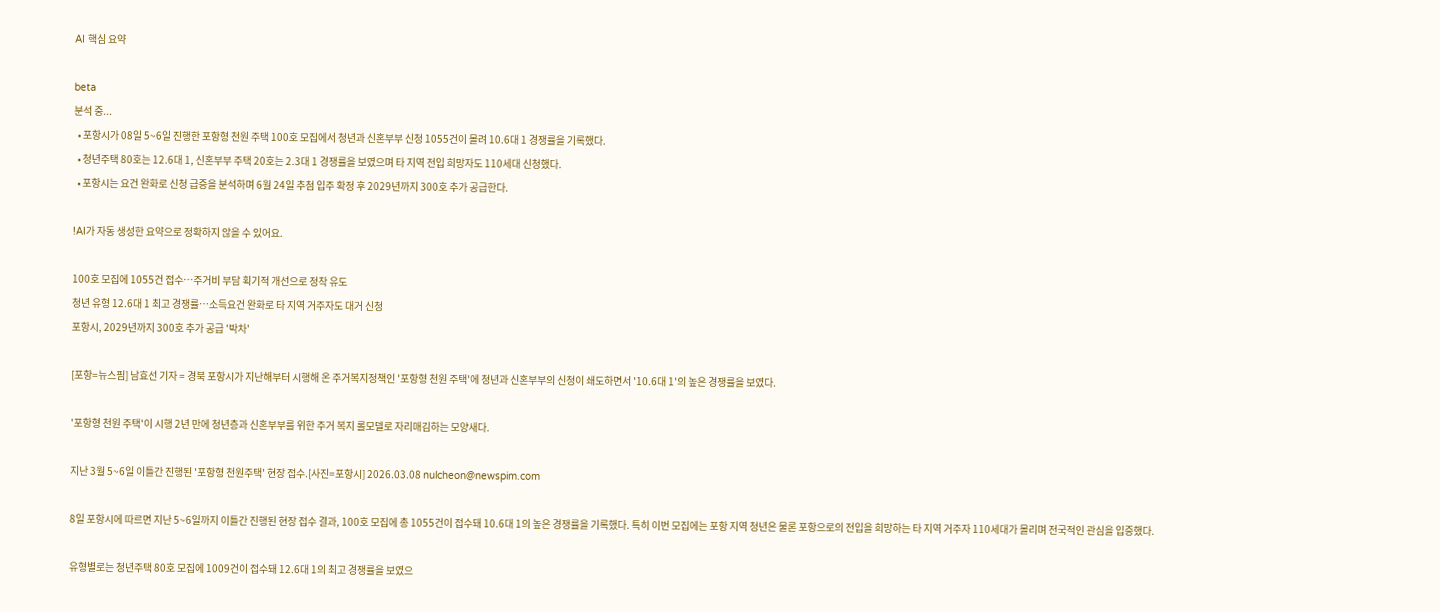AI 핵심 요약

beta
분석 중...
  • 포항시가 08일 5~6일 진행한 포항형 천원 주택 100호 모집에서 청년과 신혼부부 신청 1055건이 몰려 10.6대 1 경쟁률을 기록했다.
  • 청년주택 80호는 12.6대 1, 신혼부부 주택 20호는 2.3대 1 경쟁률을 보였으며 타 지역 전입 희망자도 110세대 신청했다.
  • 포항시는 요건 완화로 신청 급증을 분석하며 6월 24일 추첨 입주 확정 후 2029년까지 300호 추가 공급한다.

!AI가 자동 생성한 요약으로 정확하지 않을 수 있어요.

100호 모집에 1055건 접수…주거비 부담 획기적 개선으로 정착 유도
청년 유형 12.6대 1 최고 경쟁률…소득요건 완화로 타 지역 거주자도 대거 신청
포항시, 2029년까지 300호 추가 공급 '박차'

[포항=뉴스핌] 남효선 기자 = 경북 포항시가 지난해부터 시행해 온 주거복지정책인 '포항형 천원 주택'에 청년과 신혼부부의 신청이 쇄도하면서 '10.6대 1'의 높은 경쟁률을 보였다.

'포항형 천원 주택'이 시행 2년 만에 청년층과 신혼부부를 위한 주거 복지 롤모델로 자리매김하는 모양새다.

지난 3월 5~6일 이틀간 진행된 '포항형 천원주택' 현장 접수.[사진=포항시] 2026.03.08 nulcheon@newspim.com

8일 포항시에 따르면 지난 5~6일까지 이틀간 진행된 현장 접수 결과, 100호 모집에 총 1055건이 접수돼 10.6대 1의 높은 경쟁률을 기록했다. 특히 이번 모집에는 포항 지역 청년은 물론 포항으로의 전입을 희망하는 타 지역 거주자 110세대가 몰리며 전국적인 관심을 입증했다.

유형별로는 청년주택 80호 모집에 1009건이 접수돼 12.6대 1의 최고 경쟁률을 보였으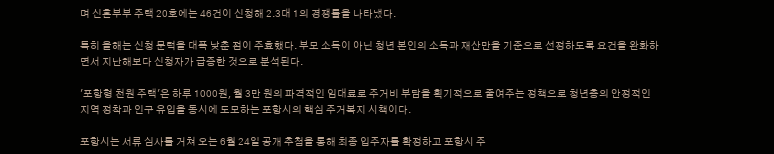며 신혼부부 주택 20호에는 46건이 신청해 2.3대 1의 경쟁률을 나타냈다.

특히 올해는 신청 문턱을 대폭 낮춘 점이 주효했다. 부모 소득이 아닌 청년 본인의 소득과 재산만을 기준으로 선정하도록 요건을 완화하면서 지난해보다 신청자가 급증한 것으로 분석된다.

'포항형 천원 주택'은 하루 1000원, 월 3만 원의 파격적인 임대료로 주거비 부담을 획기적으로 줄여주는 정책으로 청년층의 안정적인 지역 정착과 인구 유입을 동시에 도모하는 포항시의 핵심 주거복지 시책이다.

포항시는 서류 심사를 거쳐 오는 6월 24일 공개 추첨을 통해 최종 입주자를 확정하고 포항시 주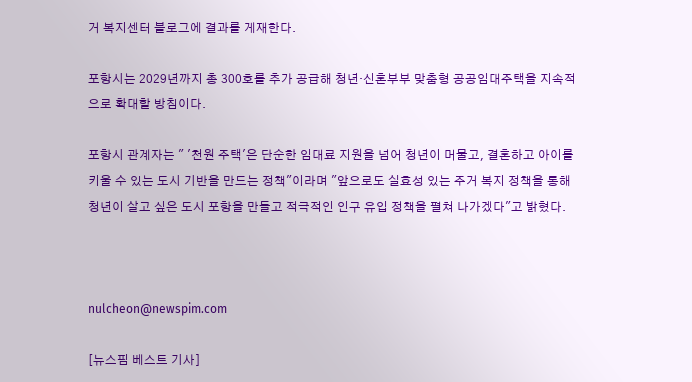거 복지센터 블로그에 결과를 게재한다.

포항시는 2029년까지 총 300호를 추가 공급해 청년·신혼부부 맞춤형 공공임대주택을 지속적으로 확대할 방침이다.

포항시 관계자는 " '천원 주택'은 단순한 임대료 지원을 넘어 청년이 머물고, 결혼하고 아이를 키울 수 있는 도시 기반을 만드는 정책"이라며 "앞으로도 실효성 있는 주거 복지 정책을 통해 청년이 살고 싶은 도시 포항을 만들고 적극적인 인구 유입 정책을 펼쳐 나가겠다"고 밝혔다.



nulcheon@newspim.com

[뉴스핌 베스트 기사]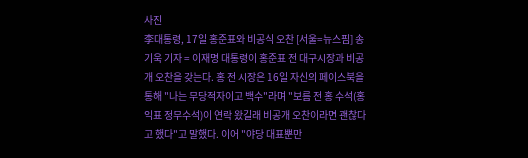사진
李대통령, 17일 홍준표와 비공식 오찬 [서울=뉴스핌] 송기욱 기자 = 이재명 대통령이 홍준표 전 대구시장과 비공개 오찬을 갖는다. 홍 전 시장은 16일 자신의 페이스북을 통해 "나는 무당적자이고 백수"라며 "보름 전 홍 수석(홍익표 정무수석)이 연락 왔길래 비공개 오찬이라면 괜찮다고 했다"고 말했다. 이어 "야당 대표뿐만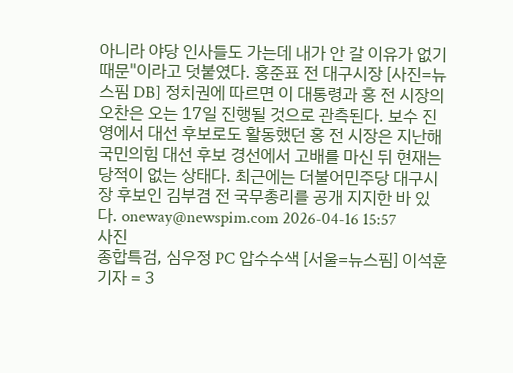아니라 야당 인사들도 가는데 내가 안 갈 이유가 없기 때문"이라고 덧붙였다. 홍준표 전 대구시장 [사진=뉴스핌 DB] 정치권에 따르면 이 대통령과 홍 전 시장의 오찬은 오는 17일 진행될 것으로 관측된다. 보수 진영에서 대선 후보로도 활동했던 홍 전 시장은 지난해 국민의힘 대선 후보 경선에서 고배를 마신 뒤 현재는 당적이 없는 상태다. 최근에는 더불어민주당 대구시장 후보인 김부겸 전 국무총리를 공개 지지한 바 있다. oneway@newspim.com 2026-04-16 15:57
사진
종합특검, 심우정 PC 압수수색 [서울=뉴스핌] 이석훈 기자 = 3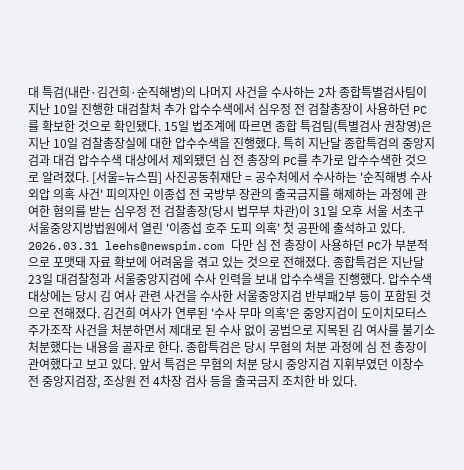대 특검(내란·김건희·순직해병)의 나머지 사건을 수사하는 2차 종합특별검사팀이 지난 10일 진행한 대검찰처 추가 압수수색에서 심우정 전 검찰총장이 사용하던 PC를 확보한 것으로 확인됐다. 15일 법조계에 따르면 종합 특검팀(특별검사 권창영)은 지난 10일 검찰총장실에 대한 압수수색을 진행했다. 특히 지난달 종합특검의 중앙지검과 대검 압수수색 대상에서 제외됐던 심 전 총장의 PC를 추가로 압수수색한 것으로 알려졌다. [서울=뉴스핌] 사진공동취재단 = 공수처에서 수사하는 '순직해병 수사외압 의혹 사건' 피의자인 이종섭 전 국방부 장관의 출국금지를 해제하는 과정에 관여한 혐의를 받는 심우정 전 검찰총장(당시 법무부 차관)이 31일 오후 서울 서초구 서울중앙지방법원에서 열린 '이종섭 호주 도피 의혹' 첫 공판에 출석하고 있다. 2026.03.31 leehs@newspim.com 다만 심 전 총장이 사용하던 PC가 부분적으로 포맷돼 자료 확보에 어려움을 겪고 있는 것으로 전해졌다. 종합특검은 지난달 23일 대검찰청과 서울중앙지검에 수사 인력을 보내 압수수색을 진행했다. 압수수색 대상에는 당시 김 여사 관련 사건을 수사한 서울중앙지검 반부패2부 등이 포함된 것으로 전해졌다. 김건희 여사가 연루된 '수사 무마 의혹'은 중앙지검이 도이치모터스 주가조작 사건을 처분하면서 제대로 된 수사 없이 공범으로 지목된 김 여사를 불기소 처분했다는 내용을 골자로 한다. 종합특검은 당시 무혐의 처분 과정에 심 전 총장이 관여했다고 보고 있다. 앞서 특검은 무혐의 처분 당시 중앙지검 지휘부였던 이창수 전 중앙지검장, 조상원 전 4차장 검사 등을 출국금지 조치한 바 있다.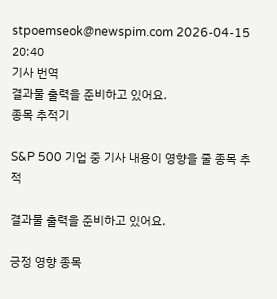stpoemseok@newspim.com 2026-04-15 20:40
기사 번역
결과물 출력을 준비하고 있어요.
종목 추적기

S&P 500 기업 중 기사 내용이 영향을 줄 종목 추적

결과물 출력을 준비하고 있어요.

긍정 영향 종목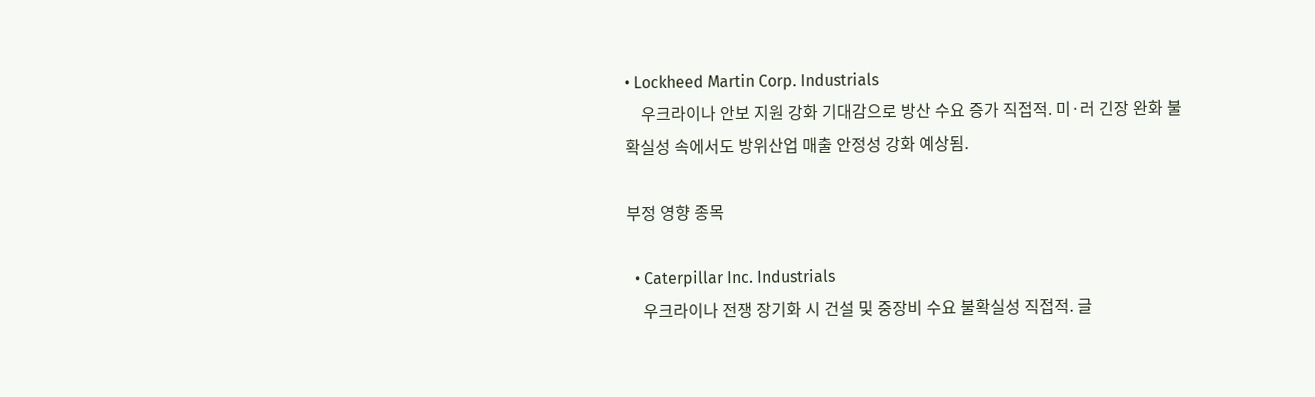• Lockheed Martin Corp. Industrials
    우크라이나 안보 지원 강화 기대감으로 방산 수요 증가 직접적. 미·러 긴장 완화 불확실성 속에서도 방위산업 매출 안정성 강화 예상됨.

부정 영향 종목

  • Caterpillar Inc. Industrials
    우크라이나 전쟁 장기화 시 건설 및 중장비 수요 불확실성 직접적. 글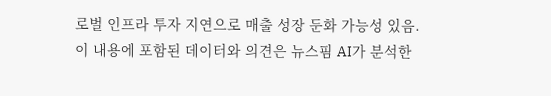로벌 인프라 투자 지연으로 매출 성장 둔화 가능성 있음.
이 내용에 포함된 데이터와 의견은 뉴스핌 AI가 분석한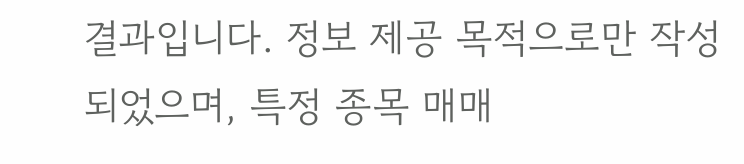결과입니다. 정보 제공 목적으로만 작성되었으며, 특정 종목 매매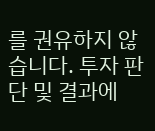를 권유하지 않습니다. 투자 판단 및 결과에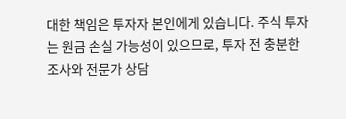대한 책임은 투자자 본인에게 있습니다. 주식 투자는 원금 손실 가능성이 있으므로, 투자 전 충분한 조사와 전문가 상담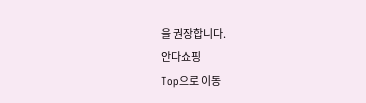을 권장합니다.
안다쇼핑
Top으로 이동